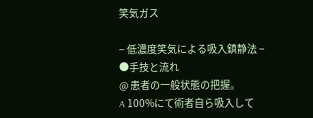笑気ガス

− 低濃度笑気による吸入鎮静法 −
●手技と流れ
@ 患者の一般状態の把握。
A 100%にて術者自ら吸入して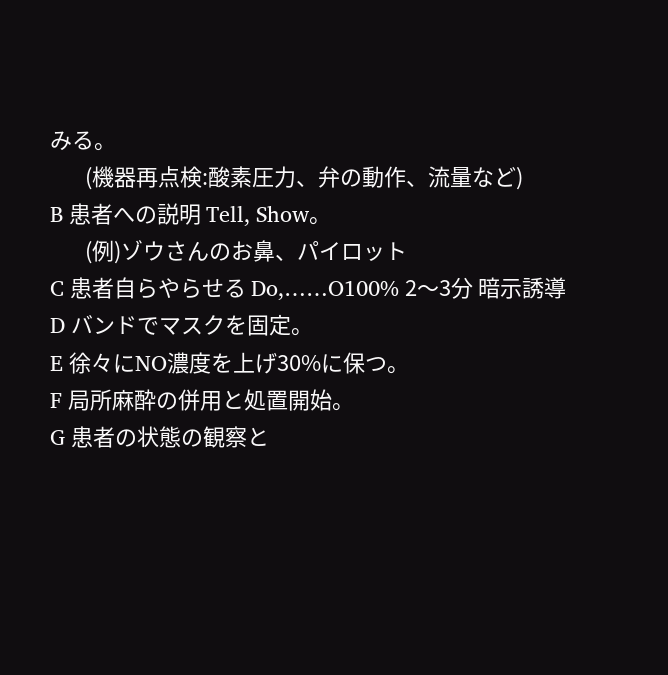みる。
       (機器再点検:酸素圧力、弁の動作、流量など)
B 患者への説明 Tell, Show。
       (例)ゾウさんのお鼻、パイロット
C 患者自らやらせる Do,……O100% 2〜3分 暗示誘導
D バンドでマスクを固定。
E 徐々にNO濃度を上げ30%に保つ。
F 局所麻酔の併用と処置開始。
G 患者の状態の観察と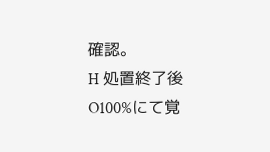確認。
H 処置終了後O100%にて覚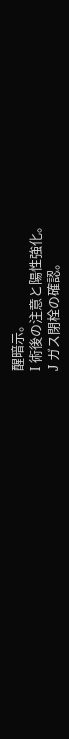醒暗示。
I 術後の注意と陽性強化。
J ガス閉栓の確認。